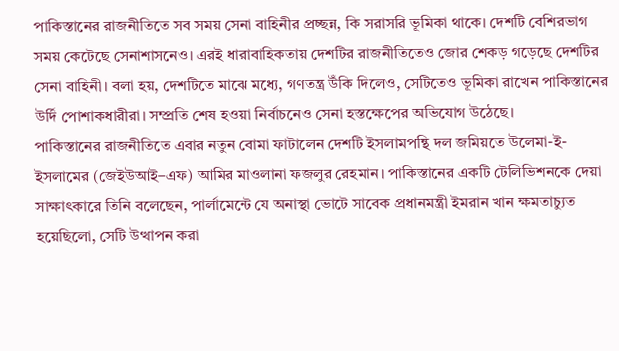পাকিস্তানের রাজনীতিতে সব সময় সেনা বাহিনীর প্রচ্ছন্ন, কি সরাসরি ভূমিকা থাকে। দেশটি বেশিরভাগ সময় কেটেছে সেনাশাসনেও। এরই ধারাবাহিকতায় দেশটির রাজনীতিতেও জোর শেকড় গড়েছে দেশটির সেনা বাহিনী। বলা হয়, দেশটিতে মাঝে মধ্যে, গণতন্ত্র উঁকি দিলেও, সেটিতেও ভূমিকা রাখেন পাকিস্তানের উর্দি পোশাকধারীরা। সম্প্রতি শেষ হওয়া নির্বাচনেও সেনা হস্তক্ষেপের অভিযোগ উঠেছে।
পাকিস্তানের রাজনীতিতে এবার নতুন বোমা ফাটালেন দেশটি ইসলামপন্থি দল জমিয়তে উলেমা-ই-ইসলামের (জেইউআই–এফ) আমির মাওলানা ফজলুর রেহমান। পাকিস্তানের একটি টেলিভিশনকে দেয়া সাক্ষাৎকারে তিনি বলেছেন, পার্লামেন্টে যে অনাস্থা ভোটে সাবেক প্রধানমন্ত্রী ইমরান খান ক্ষমতাচ্যুত হয়েছিলো, সেটি উত্থাপন করা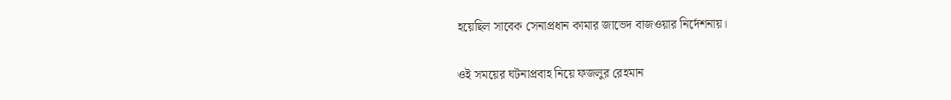হয়েছিল সাবেক সেনাপ্রধান কামার জাভেদ বাজওয়ার নির্দেশনায়।

ওই সময়ের ঘটনাপ্রবাহ নিয়ে ফজলুর রেহমান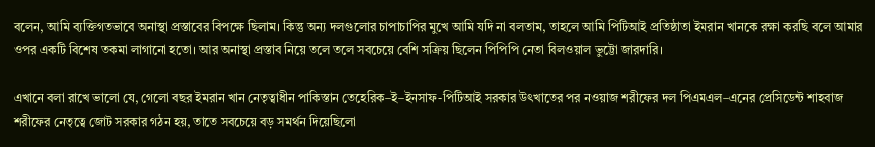বলেন, আমি ব্যক্তিগতভাবে অনাস্থা প্রস্তাবের বিপক্ষে ছিলাম। কিন্তু অন্য দলগুলোর চাপাচাপির মুখে আমি যদি না বলতাম, তাহলে আমি পিটিআই প্রতিষ্ঠাতা ইমরান খানকে রক্ষা করছি বলে আমার ওপর একটি বিশেষ তকমা লাগানো হতো। আর অনাস্থা প্রস্তাব নিয়ে তলে তলে সবচেয়ে বেশি সক্রিয় ছিলেন পিপিপি নেতা বিলওয়াল ভুট্টো জারদারি।

এখানে বলা রাখে ভালো যে, গেলো বছর ইমরান খান নেতৃত্বাধীন পাকিস্তান তেহেরিক–ই–ইনসাফ-পিটিআই সরকার উৎখাতের পর নওয়াজ শরীফের দল পিএমএল–এনের প্রেসিডেন্ট শাহবাজ শরীফের নেতৃত্বে জোট সরকার গঠন হয়, তাতে সবচেয়ে বড় সমর্থন দিয়েছিলো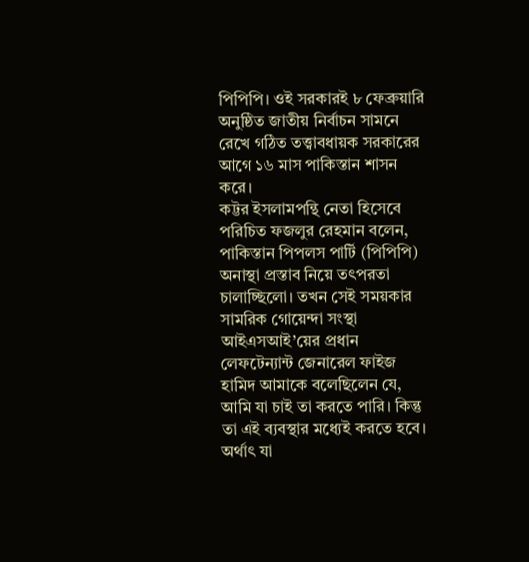পিপিপি। ওই সরকারই ৮ ফেব্রুয়ারি অনুষ্ঠিত জাতীয় নির্বাচন সামনে রেখে গঠিত তত্ত্বাবধায়ক সরকারের আগে ১৬ মাস পাকিস্তান শাসন করে।
কট্টর ইসলামপন্থি নেতা হিসেবে পরিচিত ফজলুর রেহমান বলেন, পাকিস্তান পিপলস পার্টি (পিপিপি) অনাস্থা প্রস্তাব নিয়ে তৎপরতা চালাচ্ছিলো। তখন সেই সময়কার সামরিক গোয়েন্দা সংস্থা আইএসআই’য়ের প্রধান লেফটেন্যান্ট জেনারেল ফাইজ হামিদ আমাকে বলেছিলেন যে, আমি যা চাই তা করতে পারি। কিন্তু তা এই ব্যবস্থার মধ্যেই করতে হবে। অর্থাৎ যা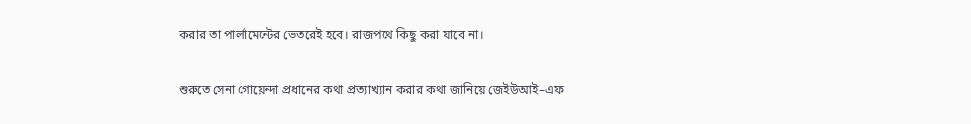করার তা পার্লামেন্টের ভেতরেই হবে। রাজপথে কিছু করা যাবে না।

শুরুতে সেনা গোয়েন্দা প্রধানের কথা প্রত্যাখ্যান করার কথা জানিয়ে জেইউআই–এফ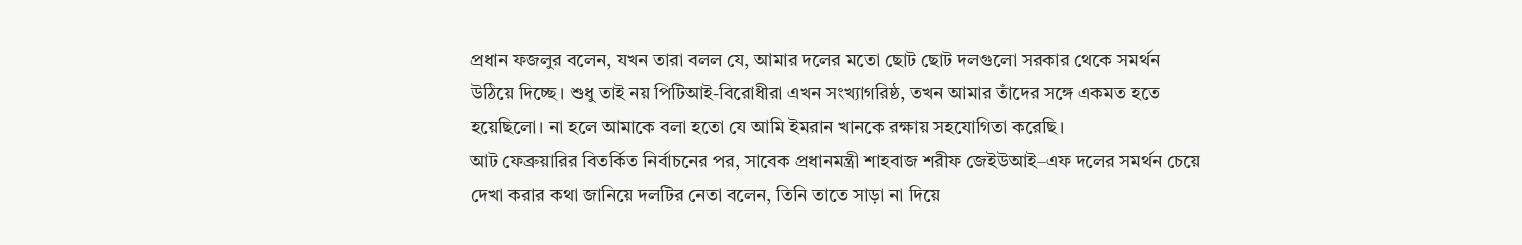প্রধান ফজলুর বলেন, যখন তারা বলল যে, আমার দলের মতো ছোট ছোট দলগুলো সরকার থেকে সমর্থন উঠিয়ে দিচ্ছে। শুধু তাই নয় পিটিআই-বিরোধীরা এখন সংখ্যাগরিষ্ঠ, তখন আমার তাঁদের সঙ্গে একমত হতে হয়েছিলো। না হলে আমাকে বলা হতো যে আমি ইমরান খানকে রক্ষায় সহযোগিতা করেছি।
আট ফেব্রুয়ারির বিতর্কিত নির্বাচনের পর, সাবেক প্রধানমন্ত্রী শাহবাজ শরীফ জেইউআই–এফ দলের সমর্থন চেয়ে দেখা করার কথা জানিয়ে দলটির নেতা বলেন, তিনি তাতে সাড়া না দিয়ে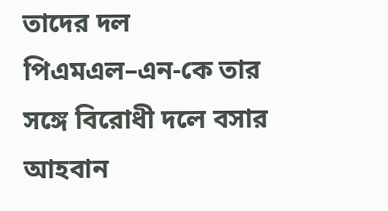তাদের দল পিএমএল–এন-কে তার সঙ্গে বিরোধী দলে বসার আহবান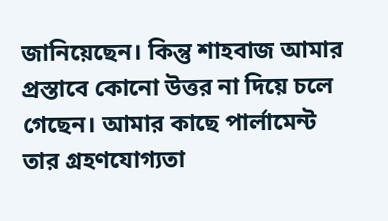জানিয়েছেন। কিন্তু শাহবাজ আমার প্রস্তাবে কোনো উত্তর না দিয়ে চলে গেছেন। আমার কাছে পার্লামেন্ট তার গ্রহণযোগ্যতা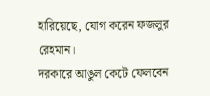হারিয়েছে, যোগ করেন ফজলুর রেহমান।
দরকারে আঙুল কেটে ফেলবেন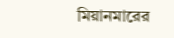মিয়ানমারের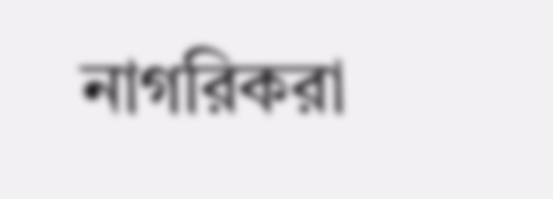নাগরিকরা